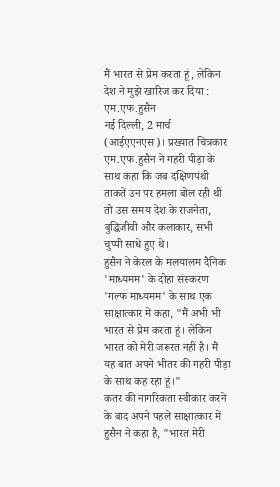मैं भारत से प्रेम करता हूं, लेकिन देश ने मुझे खारिज कर दिया : एम.एफ.हुसैन
नई दिल्ली, 2 मार्च (आईएएनएस)। प्रख्यात चित्रकार एम.एफ.हुसैन ने गहरी पीड़ा के साथ कहा कि जब दक्षिणपंथी ताकतें उन पर हमला बोल रही थीं तो उस समय देश के राजनेता, बुद्धिजीवी और कलाकार, सभी चुप्पी साधे हुए थे।
हुसैन ने केरल के मलयालम दैनिक 'माध्यमम' के दोहा संस्करण 'गल्फ माध्यमम' के साथ एक साक्षात्कार में कहा, "मैं अभी भी भारत से प्रेम करता हूं। लेकिन भारत को मेरी जरूरत नहीं है। मैं यह बात अपने भीतर की गहरी पीड़ा के साथ कह रहा हूं।"
कतर की नागरिकता स्वीकार करने के बाद अपने पहले साक्षात्कार में हुसैन ने कहा है, "भारत मेरी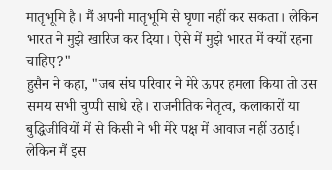मातृभूमि है। मैं अपनी मातृभूमि से घृणा नहीं कर सकता। लेकिन भारत ने मुझे खारिज कर दिया। ऐसे में मुझे भारत में क्यों रहना चाहिए?"
हुसैन ने कहा, "जब संघ परिवार ने मेरे ऊपर हमला किया तो उस समय सभी चुप्पी साधे रहे। राजनीतिक नेतृत्व, कलाकारों या बुद्धिजीवियों में से किसी ने भी मेरे पक्ष में आवाज नहीं उठाई। लेकिन मैं इस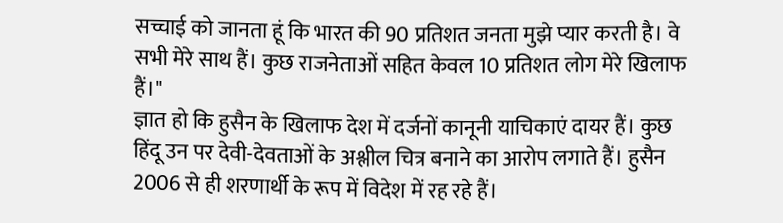सच्चाई को जानता हूं कि भारत की 90 प्रतिशत जनता मुझे प्यार करती है। वे सभी मेरे साथ हैं। कुछ राजनेताओं सहित केवल 10 प्रतिशत लोग मेरे खिलाफ हैं।"
ज्ञात हो कि हुसैन के खिलाफ देश में दर्जनों कानूनी याचिकाएं दायर हैं। कुछ हिंदू उन पर देवी-देवताओं के अश्लील चित्र बनाने का आरोप लगाते हैं। हुसैन 2006 से ही शरणार्थी के रूप में विदेश में रह रहे हैं।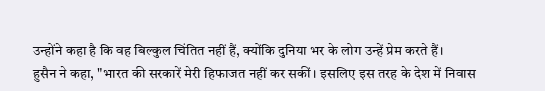उन्होंने कहा है कि वह बिल्कुल चिंतित नहीं हैं, क्योंकि दुनिया भर के लोग उन्हें प्रेम करते हैं।
हुसैन ने कहा, "भारत की सरकारें मेरी हिफाजत नहीं कर सकीं। इसलिए इस तरह के देश में निवास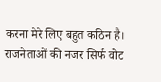करना मेरे लिए बहुत कठिन है। राजनेताओं की नजर सिर्फ वोट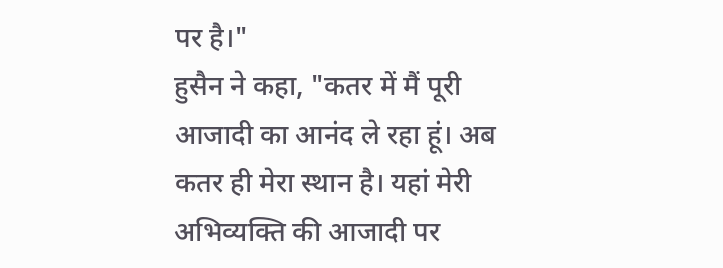पर है।"
हुसैन ने कहा, "कतर में मैं पूरी आजादी का आनंद ले रहा हूं। अब कतर ही मेरा स्थान है। यहां मेरी अभिव्यक्ति की आजादी पर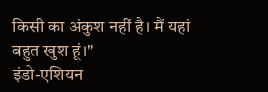किसी का अंकुश नहीं है। मैं यहां बहुत खुश हूं।"
इंडो-एशियन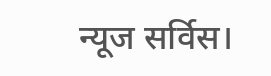न्यूज सर्विस।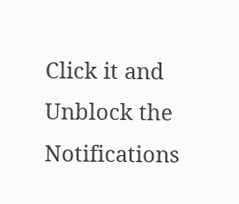Click it and Unblock the Notifications